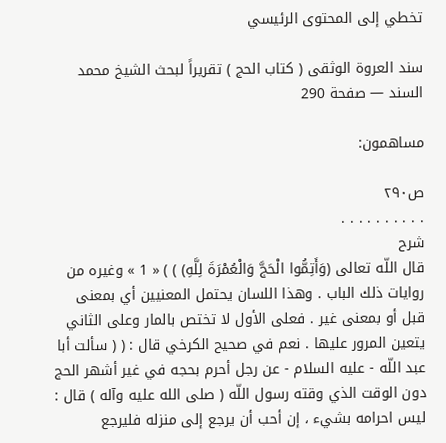تخطي إلى المحتوى الرئيسي

سند العروة الوثقى ( كتاب الحج ) تقريراً لبحث الشيخ محمد السند — صفحة 290

مساهمون:

ص٢٩٠
. . . . . . . . . .
شرح
قال اللّه تعالى (وَأَتِمُّوا الْحَجَّ وَالْعُمْرَةَ لِلَّهِ) ) ) « 1 » وغيره من روايات ذلك الباب . وهذا اللسان يحتمل المعنيين أي بمعنى قبل أو بمعنى غير . فعلى الأول لا تختص بالمار وعلى الثاني يتعين المرور عليها . نعم في صحيح الكرخي قال : ( ( سألت أبا عبد اللّه - عليه السلام - عن رجل أحرم بحجه في غير أشهر الحج دون الوقت الذي وقته رسول اللّه ( صلى الله عليه وآله ) قال : ليس احرامه بشيء ، إن أحب أن يرجع إلى منزله فليرجع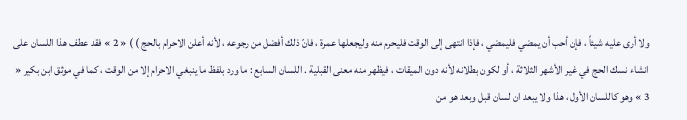ولا أرى عليه شيئاً ، فإن أحب أن يمضي فليمضي ، فإذا انتهى إلى الوقت فليحرم منه وليجعلها عمرة ، فانّ ذلك أفضل من رجوعه ، لأنه أعلن الاحرام بالحج ) ) « 2 » فقد عطف هذا اللسان على انشاء نسك الحج في غير الأشهر الثلاثة ، أو لكون بطلانه لأنه دون الميقات ، فيظهر منه معنى القبلية . اللسان السابع : ما ورد بلفظ ما ينبغي الاحرام إلا من الوقت ، كما في موثق ابن بكير « 3 » وهو كاللسان الأول ، هذا ولا يبعد ان لسان قبل وبعد هو من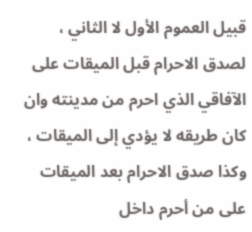قبيل العموم الأول لا الثاني ، لصدق الاحرام قبل الميقات على الآفاقي الذي احرم من مدينته وان كان طريقه لا يؤدي إلى الميقات ، وكذا صدق الاحرام بعد الميقات على من أحرم داخل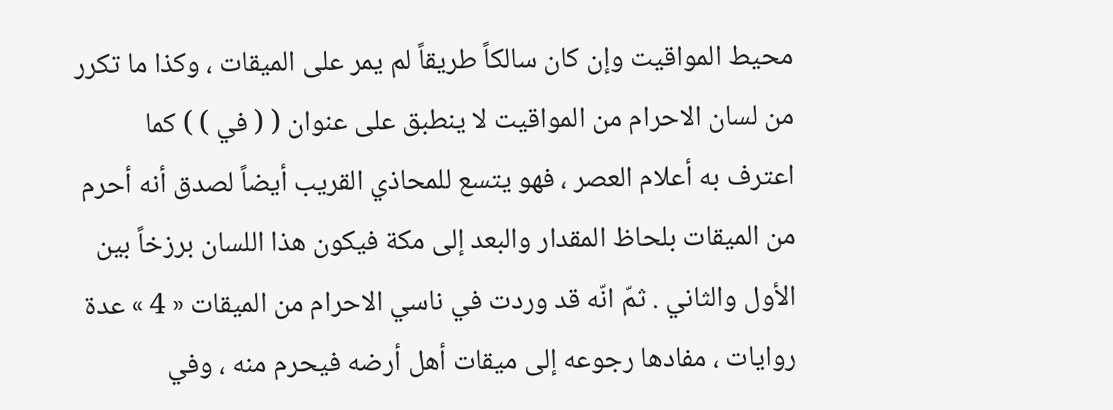محيط المواقيت وإن كان سالكاً طريقاً لم يمر على الميقات ، وكذا ما تكرر من لسان الاحرام من المواقيت لا ينطبق على عنوان ( ( في ) ) كما اعترف به أعلام العصر ، فهو يتسع للمحاذي القريب أيضاً لصدق أنه أحرم من الميقات بلحاظ المقدار والبعد إلى مكة فيكون هذا اللسان برزخاً بين الأول والثاني . ثمّ انّه قد وردت في ناسي الاحرام من الميقات « 4 » عدة روايات ، مفادها رجوعه إلى ميقات أهل أرضه فيحرم منه ، وفي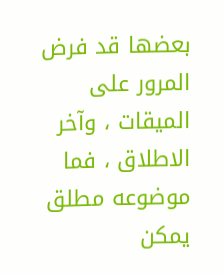بعضها قد فرض المرور على الميقات ، وآخر الاطلاق ، فما موضوعه مطلق يمكن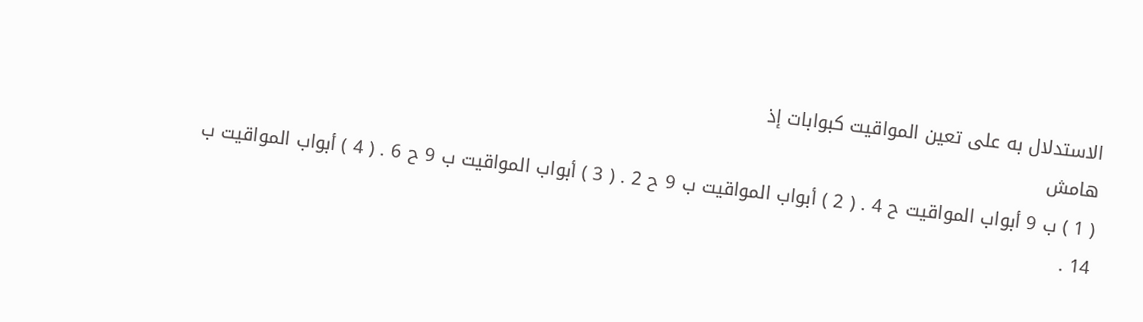الاستدلال به على تعين المواقيت كبوابات إذ
هامش
( 1 ) ب 9 أبواب المواقيت ح 4 . ( 2 ) أبواب المواقيت ب 9 ح 2 . ( 3 ) أبواب المواقيت ب 9 ح 6 . ( 4 ) أبواب المواقيت ب 14 .